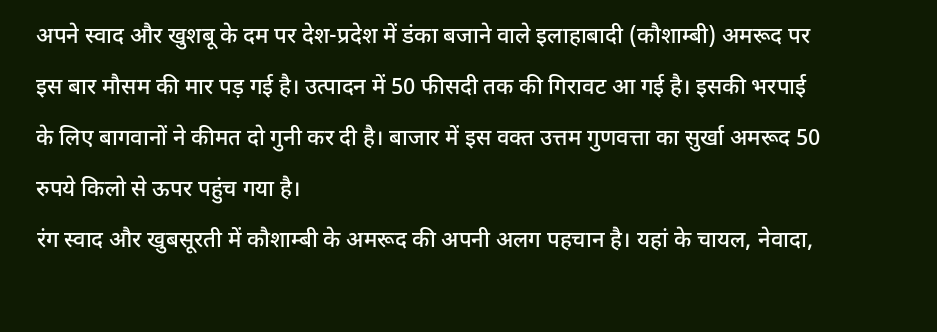अपने स्वाद और खुशबू के दम पर देश-प्रदेश में डंका बजाने वाले इलाहाबादी (कौशाम्बी) अमरूद पर इस बार मौसम की मार पड़ गई है। उत्पादन में 50 फीसदी तक की गिरावट आ गई है। इसकी भरपाई के लिए बागवानों ने कीमत दो गुनी कर दी है। बाजार में इस वक्त उत्तम गुणवत्ता का सुर्खा अमरूद 50 रुपये किलो से ऊपर पहुंच गया है।
रंग स्वाद और खुबसूरती में कौशाम्बी के अमरूद की अपनी अलग पहचान है। यहां के चायल, नेवादा,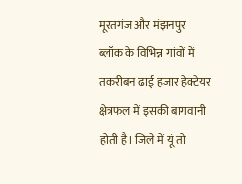मूरतगंज और मंझनपुर ब्लॉक के विभिन्न गांवों में तकरीबन ढाई हजार हेक्टेयर क्षेत्रफल में इसकी बागवानी होती है। जिले में यूं तो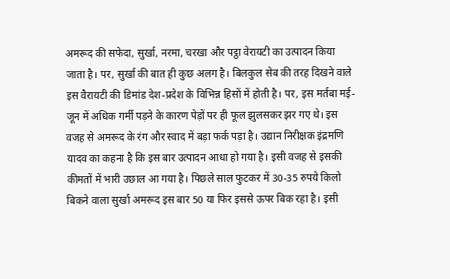अमरूद की सफेदा, सुर्खा, नरमा, चरखा और पट्ठा वेरायटी का उत्पादन किया जाता है। पर, सुर्खा की बात ही कुछ अलग है। बिलकुल सेब की तरह दिखने वाले इस वैरायटी की डिमांड देश-प्रदेश के विभिन्न हिसों में होती है। पर, इस मर्तबा मई-जून में अधिक गर्मी पड़ने के कारण पेड़ों पर ही फूल झुलसकर झर गए थे। इस वजह से अमरूद के रंग और स्वाद में बड़ा फर्क पड़ा है। उद्यान निरीक्षक इंद्रमणि यादव का कहना है कि इस बार उत्पादन आधा हो गया है। इसी वजह से इसकी कीमतों में भारी उछाल आ गया है। पिछले साल फुटकर में 30-35 रुपये किलो बिकने वाला सुर्खा अमरूद इस बार 50 या फिर इससे ऊपर बिक रहा है। इसी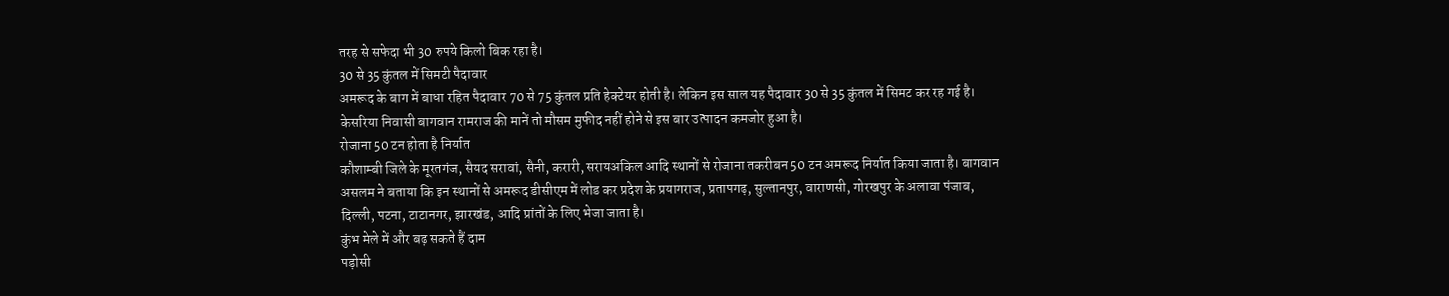तरह से सफेदा भी 30 रुपये किलो बिक रहा है।
30 से 35 कुंतल में सिमटी पैदावार
अमरूद के बाग में बाधा रहित पैदावार 70 से 75 कुंतल प्रति हेक्टेयर होती है। लेकिन इस साल यह पैदावार 30 से 35 कुंतल में सिमट कर रह गई है। केसरिया निवासी बागवान रामराज की मानें तो मौसम मुफीद नहीं होने से इस बार उत्पादन कमजोर हुआ है।
रोजाना 50 टन होता है निर्यात
कौशाम्बी जिले के मूरतगंज, सैयद सरावां, सैनी, करारी, सरायअकिल आदि स्थानों से रोजाना तकरीबन 50 टन अमरूद निर्यात किया जाता है। बागवान असलम ने बताया कि इन स्थानों से अमरूद डीसीएम में लोड कर प्रदेश के प्रयागराज, प्रतापगढ़, सुल्तानपुर, वाराणसी, गोरखपुर के अलावा पंजाब, दिल्ली, पटना, टाटानगर, झारखंड, आदि प्रांतों के लिए भेजा जाता है।
कुंभ मेले में और बढ़ सकते हैं दाम
पड़ोसी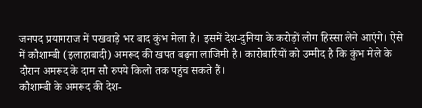जनपद प्रयागराज में पखवाड़े भर बाद कुंभ मेला है। इसमें देश-दुनिया के करोड़ों लोग हिस्सा लेने आएंगे। ऐसे में कौशाम्बी (इलाहाबादी) अमरूद की खपत बढ़ना लाजिमी है। कारोबारियों को उम्मीद है कि कुंभ मेले के दौरान अमरूद के दाम सौ रुपये किलो तक पहुंच सकते हैं।
कौशाम्बी के अमरूद की देश-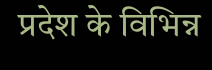प्रदेश के विभिन्न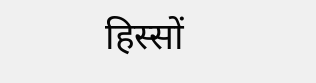हिस्सों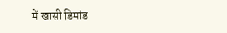में खासी डिमांड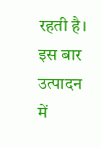रहती है। इस बार उत्पादन में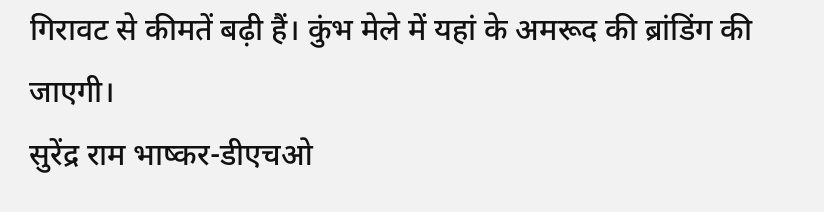गिरावट से कीमतें बढ़ी हैं। कुंभ मेले में यहां के अमरूद की ब्रांडिंग की जाएगी।
सुरेंद्र राम भाष्कर-डीएचओ